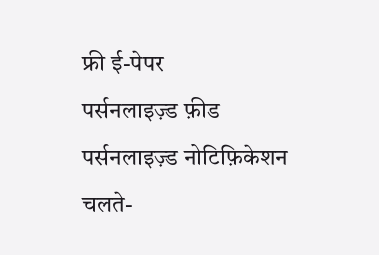फ्री ई-पेपर
पर्सनलाइज़्ड फ़ीड
पर्सनलाइज़्ड नोटिफ़िकेशन
चलते-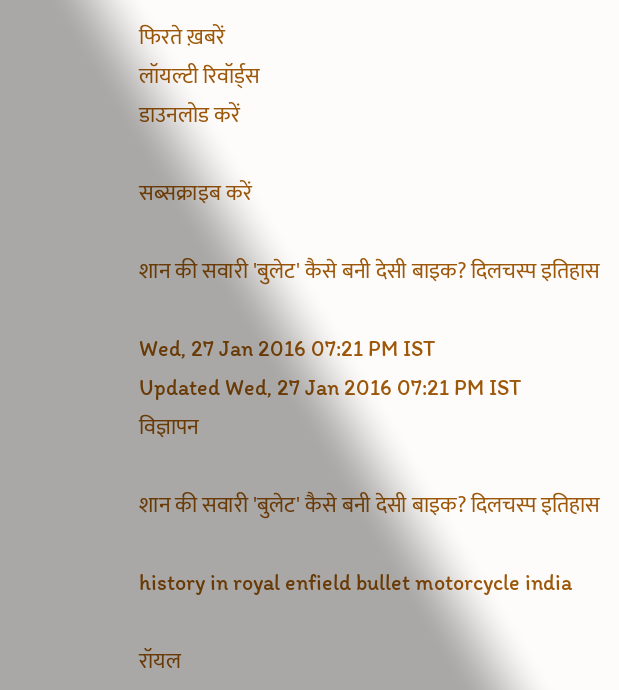फिरते ख़बरें
लॉयल्टी रिवॉर्ड्स
डाउनलोड करें

सब्सक्राइब करें

शान की सवारी 'बुलेट' कैसे बनी देसी बाइक? दिलचस्प इतिहास

Wed, 27 Jan 2016 07:21 PM IST
Updated Wed, 27 Jan 2016 07:21 PM IST
विज्ञापन

शान की सवारी 'बुलेट' कैसे बनी देसी बाइक? दिलचस्प इतिहास

history in royal enfield bullet motorcycle india

रॉयल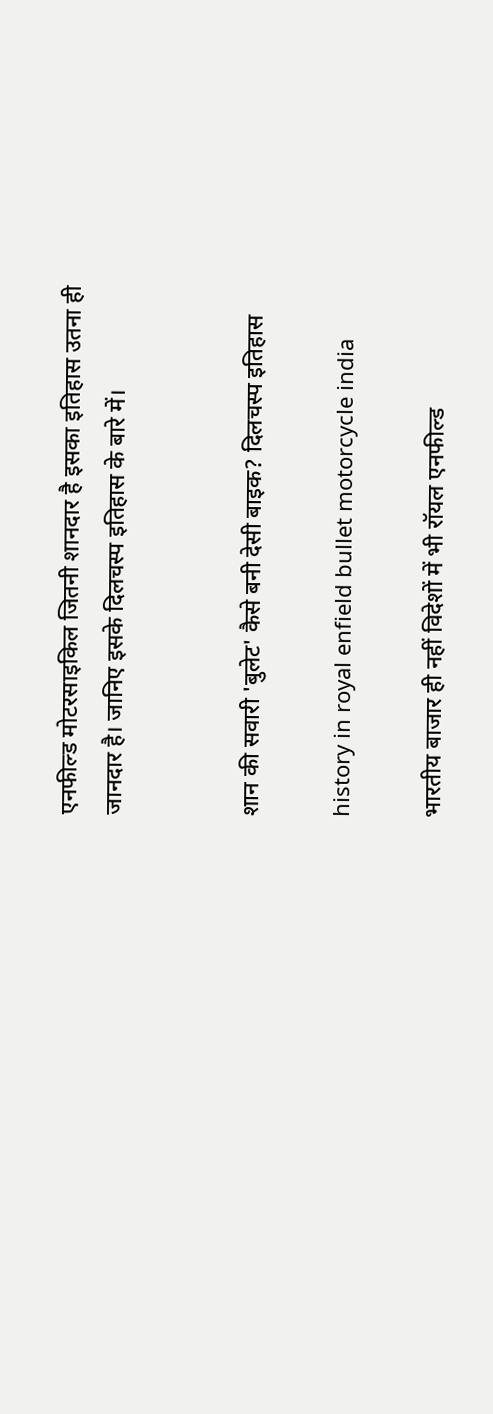एनफील्ड मोटरसाइकिल जितनी शानदार है इसका इतिहास उतना ही जानदार है। जानिए इसके दिलचस्प इतिहास के बारे में।


शान की सवारी 'बुलेट' कैसे बनी देसी बाइक? दिलचस्प इतिहास

history in royal enfield bullet motorcycle india

भारतीय बाजार ही नहीं विदेशों में भी रॉयल एनफील्ड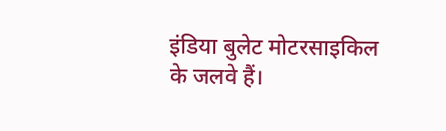इंडिया बुलेट मोटरसाइकिल के जलवे हैं।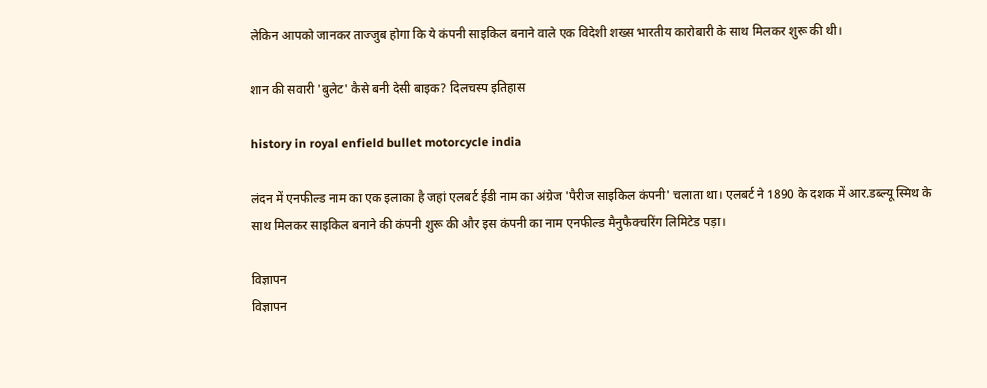लेकिन आपको जानकर ताज्जुब होगा कि ये कंपनी साइकिल बनाने वाले एक विदेशी शख्स भारतीय कारोबारी के साथ मिलकर शुरू की थी।

शान की सवारी 'बुलेट' कैसे बनी देसी बाइक? दिलचस्प इतिहास

history in royal enfield bullet motorcycle india

लंदन में एनफील्ड नाम का एक इलाका है जहां एलबर्ट ईडी नाम का अंग्रेज 'पैरीज साइकिल कंपनी' चलाता था। एलबर्ट ने 1890 के दशक में आर.डब्‍ल्यू स्मिथ के साथ मिलकर साइकिल बनाने की कंपनी शुरू की और इस कंपनी का नाम एनफील्ड मैनुफैक्चरिंग लिमिटेड पड़ा।

विज्ञापन
विज्ञापन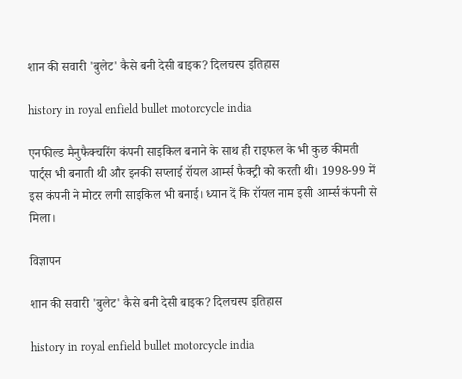शान की सवारी 'बुलेट' कैसे बनी देसी बाइक? दिलचस्प इतिहास

history in royal enfield bullet motorcycle india

एनफील्ड मैनुफैक्चरिंग कंपनी साइकिल बनाने के साथ ही राइफल के भी कुछ कीमती पार्ट्स भी बनाती थी और इनकी सप्लाई रॉयल आर्म्स फैक्ट्री को करती थी। 1998-99 में इस कंपनी ने मोटर लगी साइकिल भी बनाई। ध्यान दें कि रॉयल नाम इसी आर्म्स कंपनी से मिला।

विज्ञापन

शान की सवारी 'बुलेट' कैसे बनी देसी बाइक? दिलचस्प इतिहास

history in royal enfield bullet motorcycle india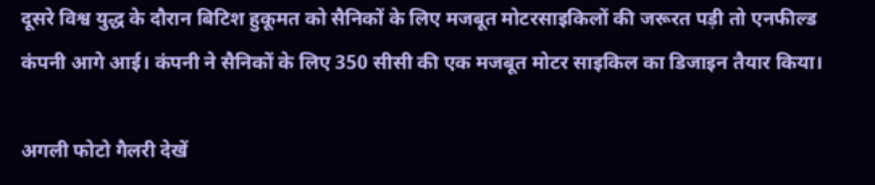दूसरे विश्व युद्ध के दौरान बिटिश हुकूमत को सैनिकों के लिए मजबूत मोटरसाइकिलों की जरूरत पड़ी तो एनफील्‍ड कंपनी आगे आई। कंपनी ने सैनिकों के लिए 350 सीसी की एक मजबूत मोटर साइकिल का डिजाइन तैयार किया।

अगली फोटो गैलरी देखें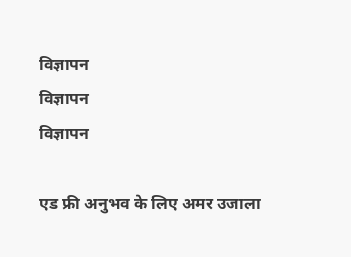विज्ञापन
विज्ञापन
विज्ञापन

एड फ्री अनुभव के लिए अमर उजाला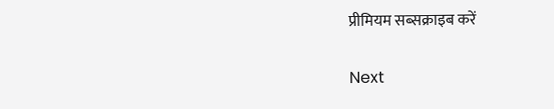प्रीमियम सब्सक्राइब करें

Next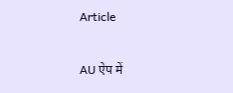Article

AU ऐप में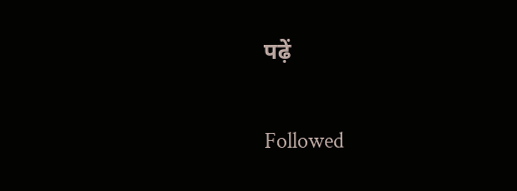पढ़ें

Followed